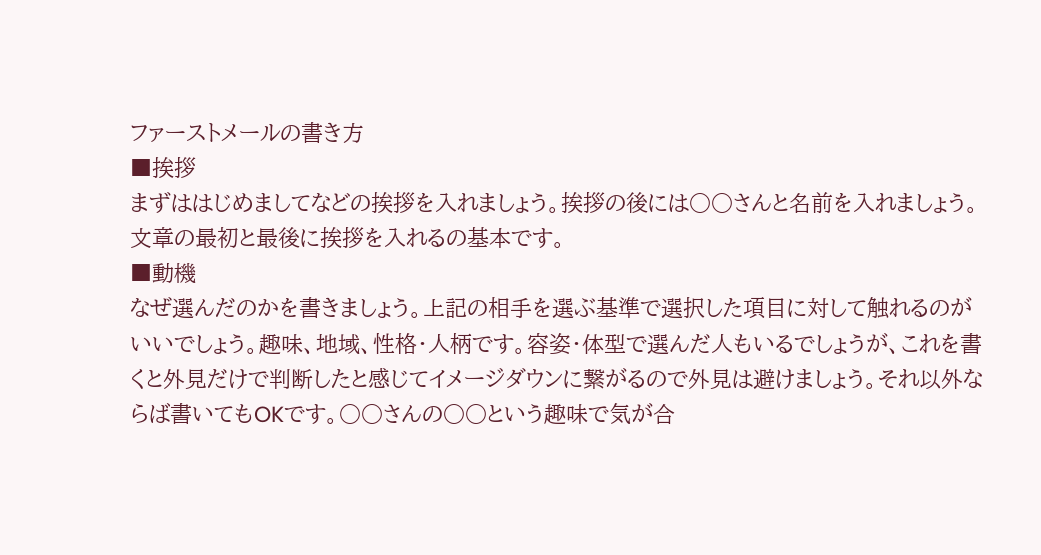ファーストメールの書き方
■挨拶
まずははじめましてなどの挨拶を入れましょう。挨拶の後には○○さんと名前を入れましょう。文章の最初と最後に挨拶を入れるの基本です。
■動機
なぜ選んだのかを書きましょう。上記の相手を選ぶ基準で選択した項目に対して触れるのがいいでしょう。趣味、地域、性格・人柄です。容姿・体型で選んだ人もいるでしょうが、これを書くと外見だけで判断したと感じてイメージダウンに繋がるので外見は避けましょう。それ以外ならば書いてもOKです。○○さんの○○という趣味で気が合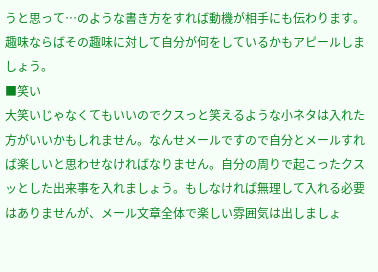うと思って…のような書き方をすれば動機が相手にも伝わります。趣味ならばその趣味に対して自分が何をしているかもアピールしましょう。
■笑い
大笑いじゃなくてもいいのでクスっと笑えるような小ネタは入れた方がいいかもしれません。なんせメールですので自分とメールすれば楽しいと思わせなければなりません。自分の周りで起こったクスッとした出来事を入れましょう。もしなければ無理して入れる必要はありませんが、メール文章全体で楽しい雰囲気は出しましょ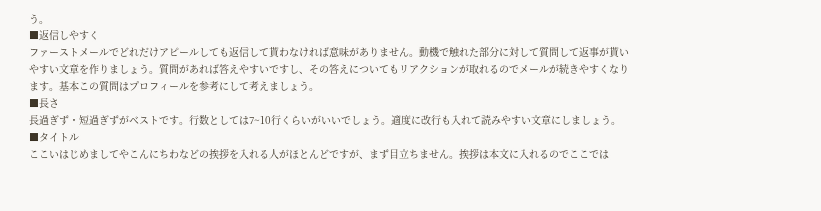う。
■返信しやすく
ファーストメールでどれだけアピールしても返信して貰わなければ意味がありません。動機で触れた部分に対して質問して返事が貰いやすい文章を作りましょう。質問があれば答えやすいですし、その答えについてもリアクションが取れるのでメールが続きやすくなります。基本この質問はプロフィールを参考にして考えましょう。
■長さ
長過ぎず・短過ぎずがベストです。行数としては7~10行くらいがいいでしょう。適度に改行も入れて読みやすい文章にしましょう。
■タイトル
ここいはじめましてやこんにちわなどの挨拶を入れる人がほとんどですが、まず目立ちません。挨拶は本文に入れるのでここでは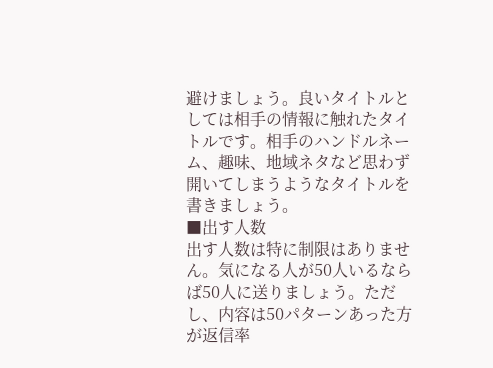避けましょう。良いタイトルとしては相手の情報に触れたタイトルです。相手のハンドルネーム、趣味、地域ネタなど思わず開いてしまうようなタイトルを書きましょう。
■出す人数
出す人数は特に制限はありません。気になる人が50人いるならば50人に送りましょう。ただし、内容は50パターンあった方が返信率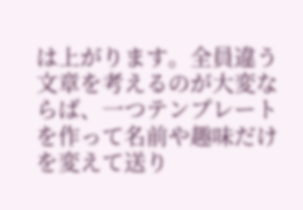は上がります。全員違う文章を考えるのが大変ならば、一つテンプレートを作って名前や趣味だけを変えて送り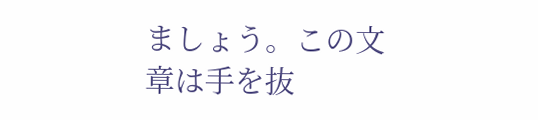ましょう。この文章は手を抜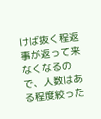けば抜く程返事が返って来なくなるので、人数はある程度絞った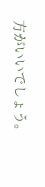方がいいでしょう。